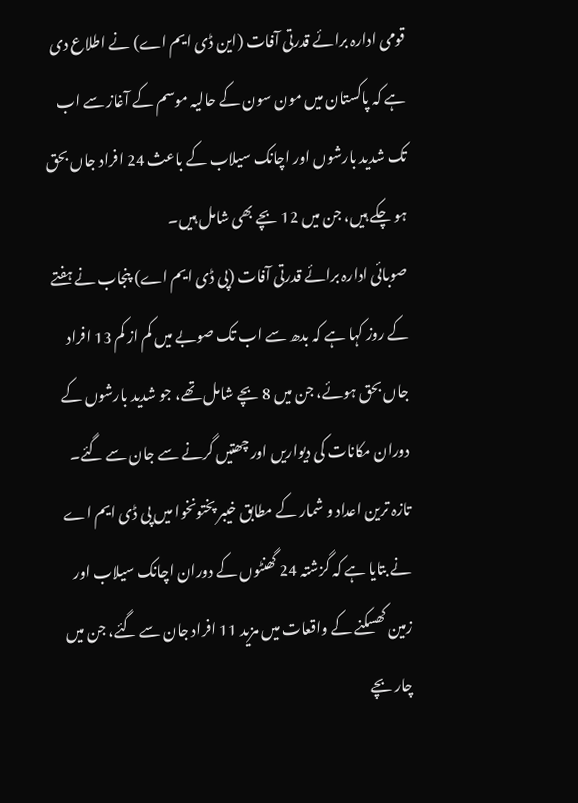قومی ادارہ برائے قدرتی آفات (این ڈی ایم اے) نے اطلاع دی ہے کہ پاکستان میں مون سون کے حالیہ موسم کے آغاز سے اب تک شدید بارشوں اور اچانک سیلاب کے باعث 24 افراد جاں بحق ہو چکے ہیں، جن میں 12 بچے بھی شامل ہیں۔
صوبائی ادارہ برائے قدرتی آفات (پی ڈی ایم اے) پنجاب نے ہفتے کے روز کہا ہے کہ بدھ سے اب تک صوبے میں کم از کم 13 افراد جاں بحق ہوئے، جن میں 8 بچے شامل تھے، جو شدید بارشوں کے دوران مکانات کی دیواریں اور چھتیں گرنے سے جان سے گئے۔
تازہ ترین اعداد و شمار کے مطابق خیبر پختونخوا میں پی ڈی ایم اے نے بتایا ہے کہ گزشتہ 24 گھنٹوں کے دوران اچانک سیلاب اور زمین کھسکنے کے واقعات میں مزید 11 افراد جان سے گئے، جن میں چار بچے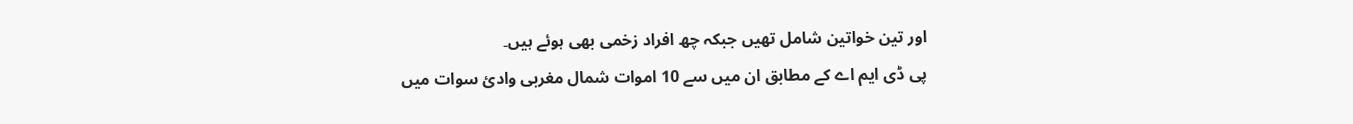اور تین خواتین شامل تھیں جبکہ چھ افراد زخمی بھی ہوئے ہیں۔
پی ڈی ایم اے کے مطابق ان میں سے 10 اموات شمال مغربی وادیٔ سوات میں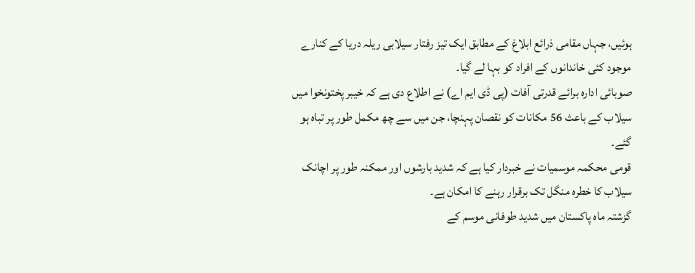ہوئیں، جہاں مقامی ذرائع ابلاغ کے مطابق ایک تیز رفتار سیلابی ریلہ دریا کے کنارے موجود کئی خاندانوں کے افراد کو بہا لے گیا۔
صوبائی ادارہ برائے قدرتی آفات (پی ڈی ایم اے) نے اطلاع دی ہے کہ خیبر پختونخوا میں سیلاب کے باعث 56 مکانات کو نقصان پہنچا، جن میں سے چھ مکمل طور پر تباہ ہو گئے۔
قومی محکمہ موسمیات نے خبردار کیا ہے کہ شدید بارشوں اور ممکنہ طور پر اچانک سیلاب کا خطرہ منگل تک برقرار رہنے کا امکان ہے۔
گزشتہ ماہ پاکستان میں شدید طوفانی موسم کے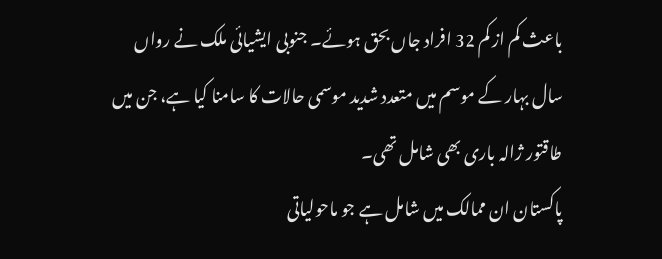باعث کم از کم 32 افراد جاں بحق ہوئے۔ جنوبی ایشیائی ملک نے رواں سال بہار کے موسم میں متعدد شدید موسمی حالات کا سامنا کیا ہے، جن میں طاقتور ژالہ باری بھی شامل تھی۔
پاکستان ان ممالک میں شامل ہے جو ماحولیاتی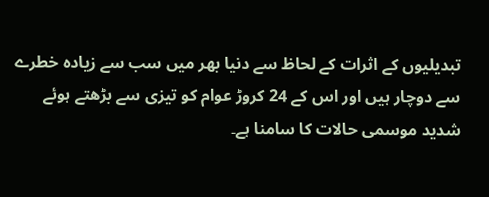تبدیلیوں کے اثرات کے لحاظ سے دنیا بھر میں سب سے زیادہ خطرے سے دوچار ہیں اور اس کے 24 کروڑ عوام کو تیزی سے بڑھتے ہوئے شدید موسمی حالات کا سامنا ہے۔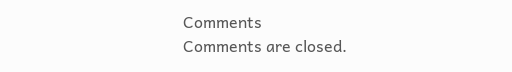Comments
Comments are closed.